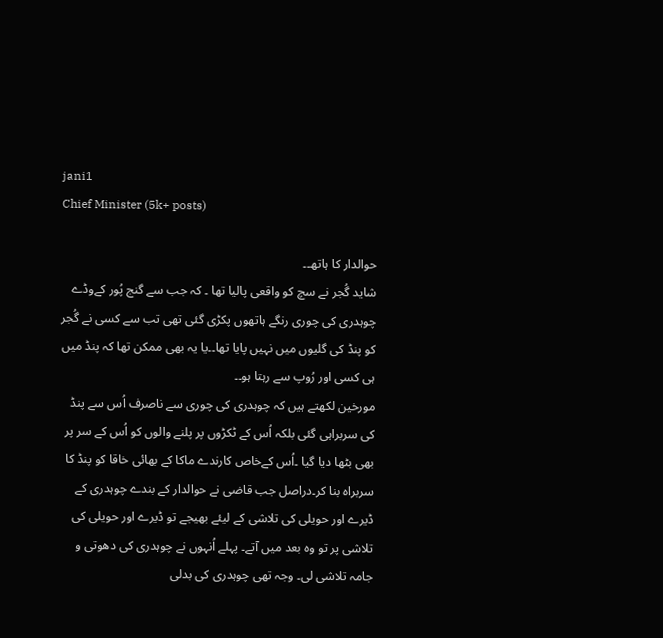jani1
Chief Minister (5k+ posts)

حوالدار کا ہاتھ۔۔
شاید گُجر نے سچ کو واقعی پالیا تھا ۔ کہ جب سے گنج پُور کےوڈے چوہدری کی چوری رنگے ہاتھوں پکڑی گئی تھی تب سے کسی نے گُجر کو پنڈ کی گلیوں میں نہیں پایا تھا۔۔یا یہ بھی ممکن تھا کہ پنڈ میں ہی کسی اور رُوپ سے رہتا ہو۔۔
مورخین لکھتے ہیں کہ چوہدری کی چوری سے ناصرف اُس سے پنڈ کی سربراہی گئی بلکہ اُس کے ٹکڑوں پر پلنے والوں کو اُس کے سر پر بھی بٹھا دیا گیا ۔اُس کےخاص کارندے ماکا کے بھائی خاقا کو پنڈ کا سربراہ بنا کر۔دراصل جب قاضی نے حوالدار کے بندے چوہدری کے ڈیرے اور حویلی کی تلاشی کے لیئے بھیجے تو ڈیرے اور حویلی کی تلاشی پر تو وہ بعد میں آتے۔ پہلے اُنہوں نے چوہدری کی دھوتی و جامہ تلاشی لی۔ وجہ تھی چوہدری کی بدلی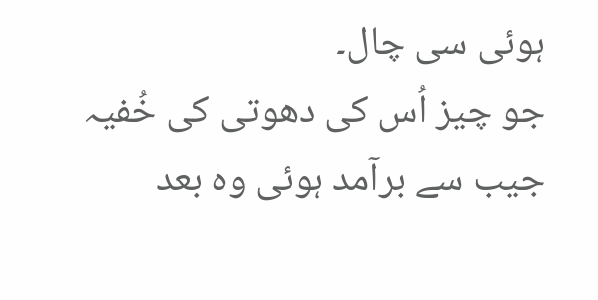ہوئی سی چال۔
جو چیز اُس کی دھوتی کی خُفیہ جیب سے برآمد ہوئی وہ بعد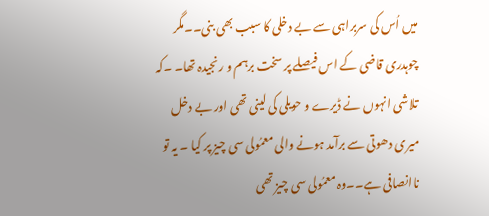میں اُس کی سربراہی سے بے دخلی کا سبب بھی بنی۔۔مگر چوہدری قاضی کے اس فیصلے پر سخت برہم و رنجیدہ تھا۔ ۔کہ تلاشی انہوں نے ڈیرے و حویلی کی لینی تھی اور بے دخل میری دھوتی سے برآمد ہونے والی معمُولی سی چیز پر کیا ۔ یہ تو ناانصافی ہے۔۔وہ معمُولی سی چیز تھی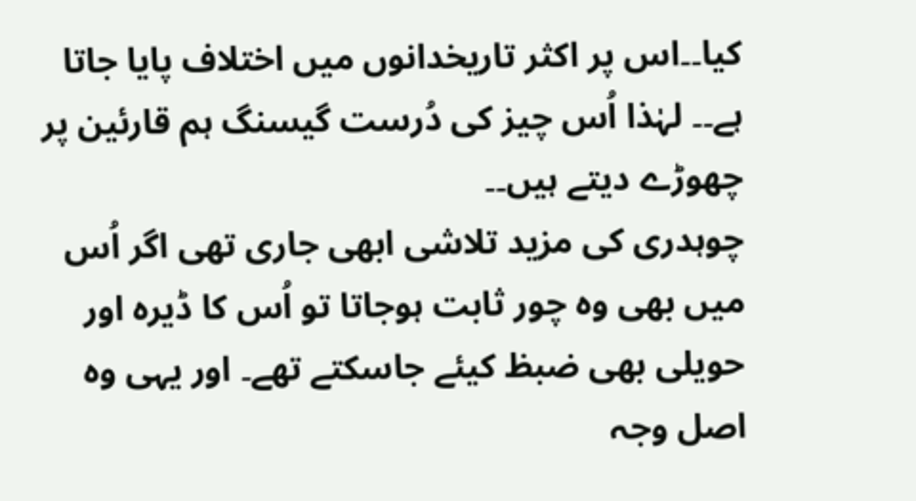کیا۔۔اس پر اکثر تاریخدانوں میں اختلاف پایا جاتا ہے۔۔ لہٰذا اُس چیز کی دُرست گیسنگ ہم قارئین پر چھوڑے دیتے ہیں۔۔
چوہدری کی مزید تلاشی ابھی جاری تھی اگر اُس میں بھی وہ چور ثابت ہوجاتا تو اُس کا ڈیرہ اور حویلی بھی ضبظ کیئے جاسکتے تھے۔ اور یہی وہ اصل وجہ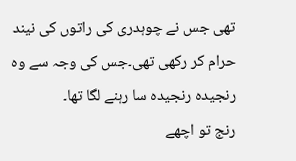تھی جس نے چوہدری کی راتوں کی نیند حرام کر رکھی تھی۔جس کی وجہ سے وہ رنجیدہ رنجیدہ سا رہنے لگا تھا۔
رنج تو اچھے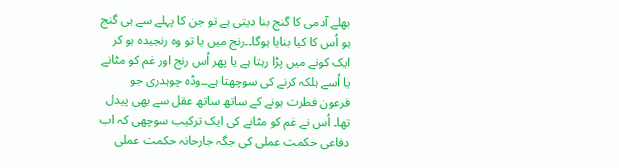بھلے آدمی کا گنج بنا دیتی ہے تو جن کا پہلے سے ہی گنج ہو اُس کا کیا بنایا ہوگا۔۔رنج میں یا تو وہ رنجیدہ ہو کر ایک کونے میں پڑا رہتا ہے یا پھر اُس رنج اور غم کو مٹانے یا اُسے ہلکہ کرنے کی سوچھتا ہے۔۔وڈہ چوہدری جو فرعون فطرت ہونے کے ساتھ ساتھ عقل سے بھی پیدل تھا۔ اُس نے غم کو مٹانے کی ایک ترکیب سوچھی کہ اب دفاعی حکمت عملی کی جگہ جارحانہ حکمت عملی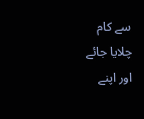سے کام چلایا جائے اور اپنے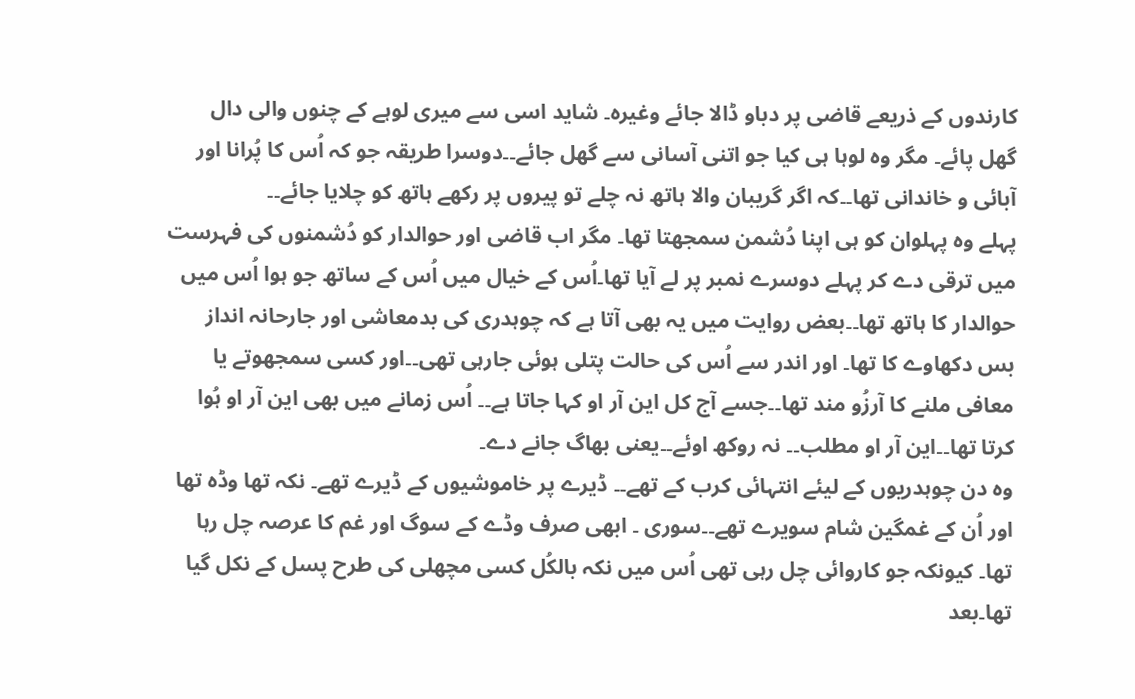کارندوں کے ذریعے قاضی پر دباو ڈالا جائے وغیرہ۔ شاید اسی سے میری لوہے کے چنوں والی دال گھل پائے۔ مگر وہ لوہا ہی کیا جو اتنی آسانی سے گھل جائے۔۔دوسرا طریقہ جو کہ اُس کا پُرانا اور آبائی و خاندانی تھا۔۔کہ اگر گریبان والا ہاتھ نہ چلے تو پیروں پر رکھے ہاتھ کو چلایا جائے۔۔
پہلے وہ پہلوان کو ہی اپنا دُشمن سمجھتا تھا۔ مگر اب قاضی اور حوالدار کو دُشمنوں کی فہرست میں ترقی دے کر پہلے دوسرے نمبر پر لے آیا تھا۔اُس کے خیال میں اُس کے ساتھ جو ہوا اُس میں حوالدار کا ہاتھ تھا۔۔بعض روایت میں یہ بھی آتا ہے کہ چوہدری کی بدمعاشی اور جارحانہ انداز بس دکھاوے کا تھا۔ اور اندر سے اُس کی حالت پتلی ہوئی جارہی تھی۔۔اور کسی سمجھوتے یا معافی ملنے کا آرزُو مند تھا۔۔جسے آج کل این آر او کہا جاتا ہے۔۔ اُس زمانے میں بھی این آر او ہُوا کرتا تھا۔۔این آر او مطلب۔۔ نہ روکھ اوئے۔۔یعنی بھاگ جانے دے۔
وہ دن چوہدریوں کے لیئے انتہائی کرب کے تھے۔۔ ڈیرے پر خاموشیوں کے ڈیرے تھے۔ نکہ تھا وڈہ تھا اور اُن کے غمگین شام سویرے تھے۔۔سوری ۔ ابھی صرف وڈے کے سوگ اور غم کا عرصہ چل رہا تھا۔ کیونکہ جو کاروائی چل رہی تھی اُس میں نکہ بالکُل کسی مچھلی کی طرح پسل کے نکل گیا تھا۔بعد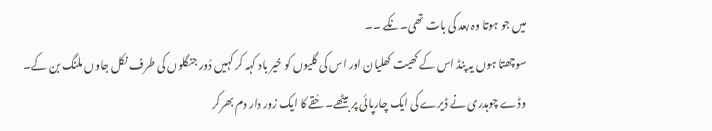میں جو ہوتا وہ بعد کی بات تھی۔نکے ۔۔
سوچھتا ہوں یہ پنڈ اس کے کھیت کھلیان اور اس کی گلیوں کو خیر باد کہہ کر کہیں دُور جنگلوں کی طرف نکل جاوں ملنگ بن کے۔
وڈے چوہدری نے ڈیرے کی ایک چارپائی پر بیٹھے۔حُقے کا ایک زور دار دم بھرکر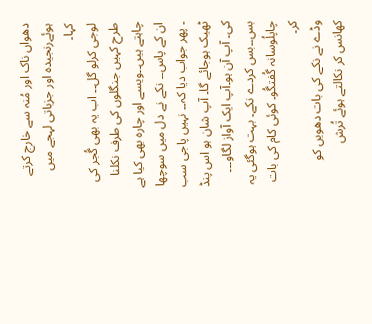دھواں ناک اور مُنہ سے خارج کرتے ہوئےرنجیدہ اور جزباتی لہجے میں کہا۔
لوجی کرلو گل۔۔ اب یہ بھی گُجر کی طرح کہیں جنگلوں کی طرف نکلنا چاہتے ہیں۔۔ویسے اور چارہ بھی کیا ہے ان کے پاس۔۔ نکے نے دل میں سوچھا ۔ پھر جواب دیا کہ۔۔ نہیں پاجی سب ٹھیک ہوجائے گا۔ آپ شان ہو اس پنڈ کی۔ آپ آن ہو۔آپ ایک آواز لگاو۔۔۔
بس۔۔بس کردے نکے۔ بہت ہوگئی یہ چاپلُوسانہ گُفتگُو۔ کوئی کام کی بات کر۔
وڈے نے نکے کی بات دھویں کو کھانس کر نکالتے ہوئے تُرش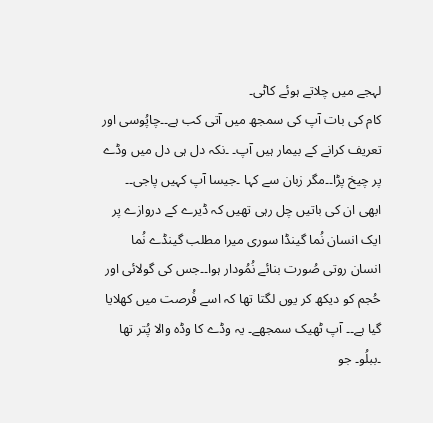لہجے میں چلاتے ہوئے کاٹی۔
کام کی بات آپ کی سمجھ میں آتی کب ہے۔۔چاپُوسی اور تعریف کرانے کے بیمار ہیں آپ۔ ۔نکہ دل ہی دل میں وڈے پر چیخ پڑا۔۔مگر زبان سے کہا ۔جیسا آپ کہیں پاجی۔۔
ابھی ان کی باتیں چل رہی تھیں کہ ڈیرے کے دروازے پر ایک انسان نُما گینڈا سوری میرا مطلب گینڈے نُما انسان روتی صُورت بنائے نُمُودار ہوا۔۔جس کی گولائی اور حُجم کو دیکھ کر یوں لگتا تھا کہ اسے فُرصت میں کھلایا گیا ہے۔۔ آپ ٹھیک سمجھے۔ یہ وڈے کا وڈہ والا پُتر تھا ۔ببلُو۔ جو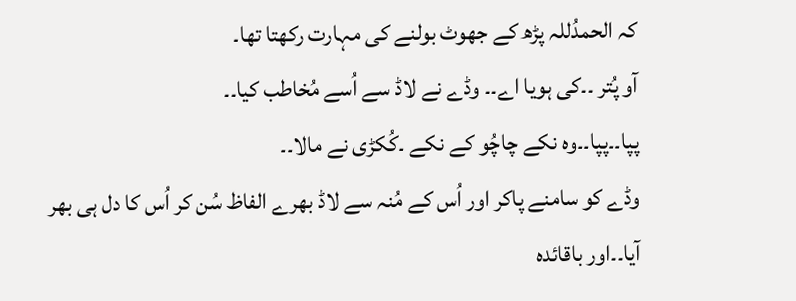کہ الحمدُللہ پڑھ کے جھوٹ بولنے کی مہارت رکھتا تھا۔
آو پُتر ۔۔کی ہویا اے۔۔ وڈے نے لاڈ سے اُسے مُخاطب کیا۔۔
پپا۔۔پپا۔۔وہ نکے چاچُو کے نکے ۔کُکڑی نے مالا۔۔
وڈے کو سامنے پاکر اور اُس کے مُنہ سے لاڈ بھرے الفاظ سُن کر اُس کا دل ہی بھر آیا۔۔اور باقائدہ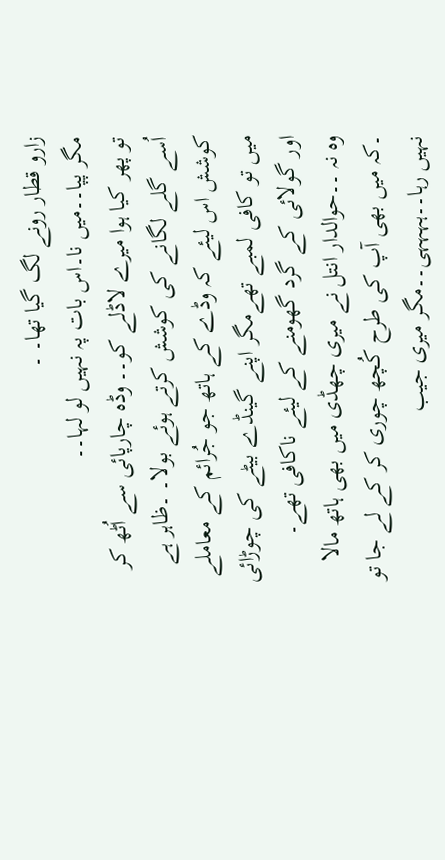زارو قطار رونے لگ گیا تھا۔ ۔
مگر پپا۔۔میں نا۔اس بات پہ نہیں لو لہا۔۔
تو پھر کیا ہوا میرے لاڈلے کو۔۔ وڈہ چارپائی سے اُٹھ کر اُسے گلے لگانے کی کوشش کرتے ہوئے بولا۔ ۔ظاہر ہے کوشش اس لیئے کہ وڈے کے ہاتھ جو جُرائم کے معاملے میں تو کافی لمبے تھےمگر اپنے گینڈے بیٹے کی چوڑائی اور گولائی کے گرد گھومنے کے لیئے ناکافی تھے۔
وہ نہ ۔۔حوالدار انتل نے میری چھڈی میں بھی ہاتھ مالا ۔کہ میں بھی آپ کی طرح کُچھ چوری کر کے لے جا تو نہیں رہا۔۔ہہہہی۔۔مگر میری جیب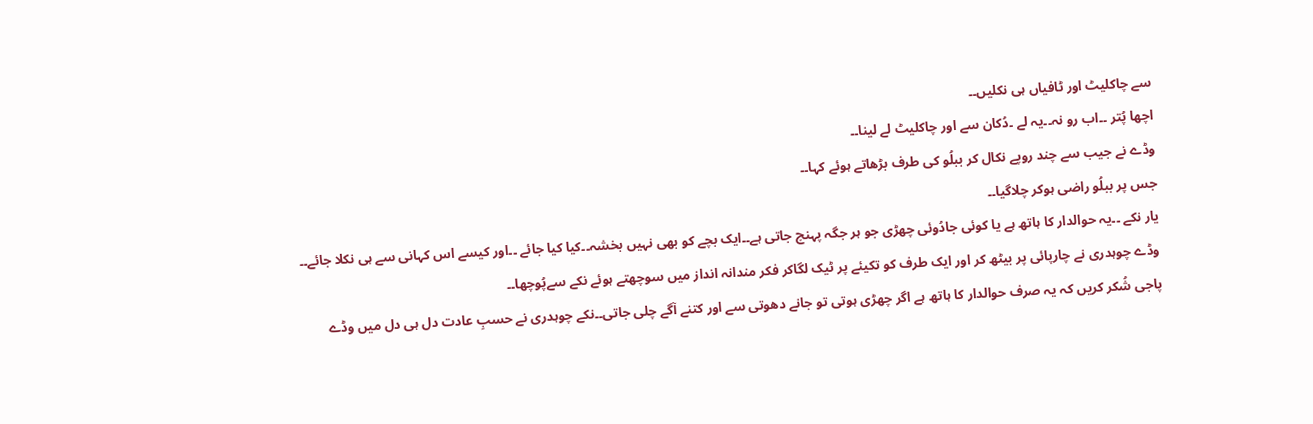سے چاکلیٹ اور ٹافیاں ہی نکلیں۔۔
اچھا پُتر ۔۔اب رو نہ۔۔یہ لے ۔دُکان سے اور چاکلیٹ لے لینا۔۔
وڈے نے جیب سے چند روپے نکال کر ببلُو کی طرف بڑھاتے ہوئے کہا۔۔
جس پر ببلُو راضی ہوکر چلاگیا۔۔
یار نکے ۔۔یہ حوالدار کا ہاتھ ہے یا کوئی جادُوئی چھڑی جو ہر جگہ پہنچ جاتی ہے۔۔ایک بچے کو بھی نہیں بخشہ۔۔کیا کیا جائے ۔۔اور کیسے اس کہانی سے ہی نکلا جائے۔۔
وڈے چوہدری نے چارپائی پر بیٹھ کر اور ایک طرف کو تکیئے پر ٹیک لگاکر فکر مندانہ انداز میں سوچھتے ہوئے نکے سےپُوچھا۔۔
پاجی شُکر کریں کہ یہ صرف حوالدار کا ہاتھ ہے اگر چھڑی ہوتی تو جانے دھوتی سے اور کتنے آگے چلی جاتی۔۔نکے چوہدری نے حسبِ عادت دل ہی دل میں وڈے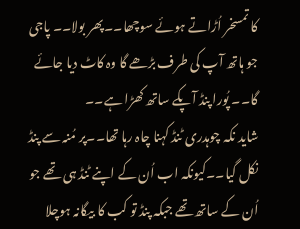کا تمسخر اُڑاتے ہوئے سوچھا۔۔پھر بولا۔۔ پاجی جو ہاتھ آپ کی طرف بڑھے گا وہ کاٹ دیا جائے گا۔۔ پُورا پنڈ آپکے ساتھ کھڑا ہے۔۔
شاید نکہ چوہدری ٹنڈ کہنا چاہ رہا تھا۔۔پر مُنہ سے پنڈ نکل گیا۔۔کیونکہ اب اُن کے اپنے ٹنڈ ہی تھے جو اُن کے ساتھ تھے جبکہ پنڈ تو کب کا بیگانہ ہوچلا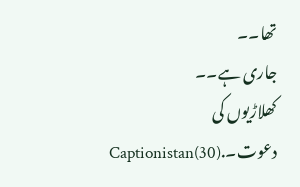تھا۔۔
جاری ہے۔۔
کھلاڑیوں کی دعوت۔.Captionistan(30)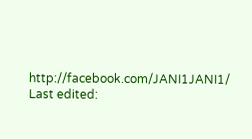http://facebook.com/JANI1JANI1/
Last edited: